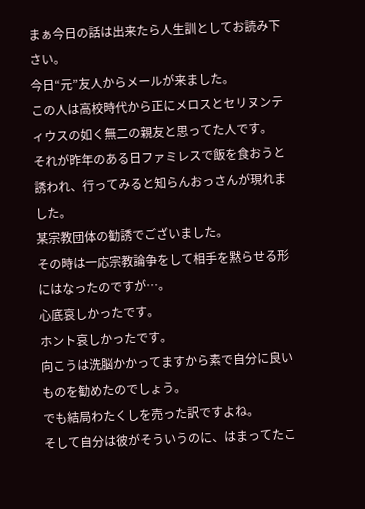まぁ今日の話は出来たら人生訓としてお読み下さい。
今日“元”友人からメールが来ました。
この人は高校時代から正にメロスとセリヌンティウスの如く無二の親友と思ってた人です。
それが昨年のある日ファミレスで飯を食おうと誘われ、行ってみると知らんおっさんが現れました。
某宗教団体の勧誘でございました。
その時は一応宗教論争をして相手を黙らせる形にはなったのですが…。
心底哀しかったです。
ホント哀しかったです。
向こうは洗脳かかってますから素で自分に良いものを勧めたのでしょう。
でも結局わたくしを売った訳ですよね。
そして自分は彼がそういうのに、はまってたこ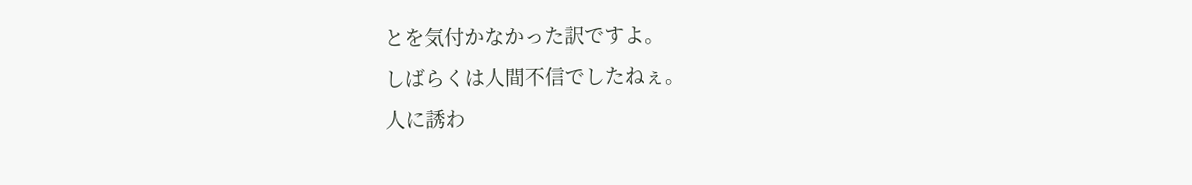とを気付かなかった訳ですよ。
しばらくは人間不信でしたねぇ。
人に誘わ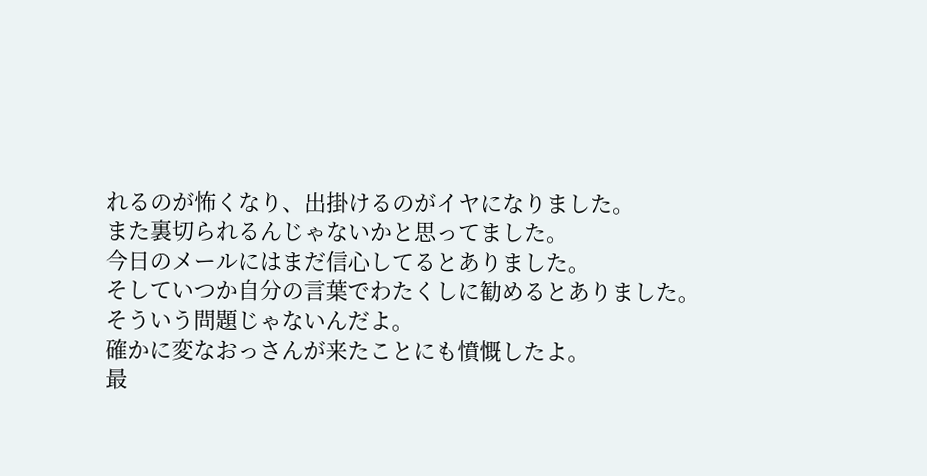れるのが怖くなり、出掛けるのがイヤになりました。
また裏切られるんじゃないかと思ってました。
今日のメールにはまだ信心してるとありました。
そしていつか自分の言葉でわたくしに勧めるとありました。
そういう問題じゃないんだよ。
確かに変なおっさんが来たことにも憤慨したよ。
最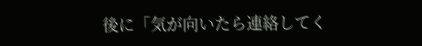後に「気が向いたら連絡してく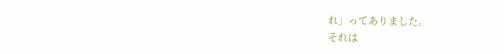れ」ってありました。
それは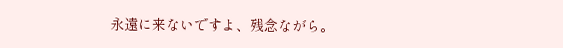永遠に来ないですよ、残念ながら。